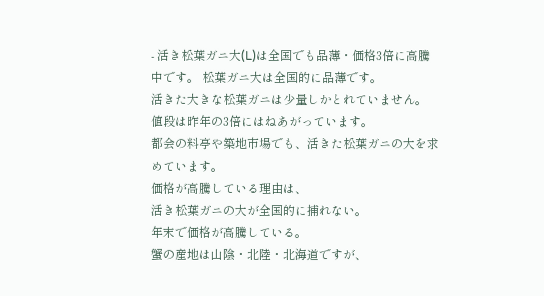- 活き松葉ガニ大(L)は全国でも品薄・価格3倍に高騰中です。 松葉ガニ大は全国的に品薄です。
活きた大きな松葉ガニは少量しかとれていません。
値段は昨年の3倍にはねあがっています。
都会の料亭や築地市場でも、活きた松葉ガニの大を求めています。
価格が高騰している理由は、
活き松葉ガニの大が全国的に捕れない。
年末で価格が高騰している。
蟹の産地は山陰・北陸・北海道ですが、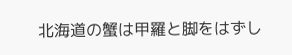北海道の蟹は甲羅と脚をはずし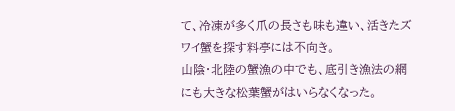て、冷凍が多く爪の長さも味も違い、活きたズワイ蟹を探す料亭には不向き。
山陰・北陸の蟹漁の中でも、底引き漁法の網にも大きな松葉蟹がはいらなくなった。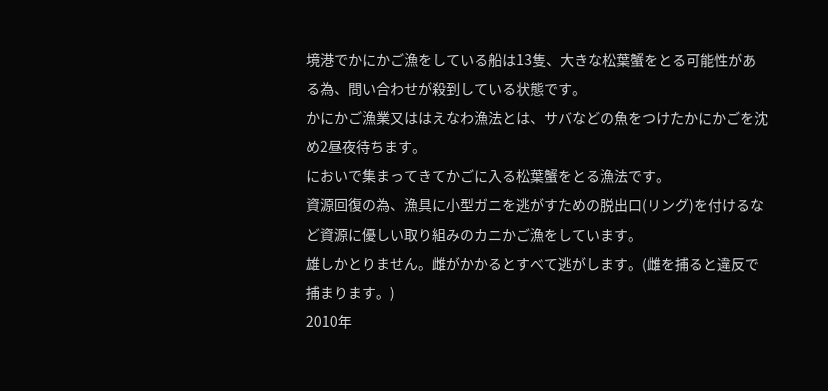境港でかにかご漁をしている船は13隻、大きな松葉蟹をとる可能性がある為、問い合わせが殺到している状態です。
かにかご漁業又ははえなわ漁法とは、サバなどの魚をつけたかにかごを沈め2昼夜待ちます。
においで集まってきてかごに入る松葉蟹をとる漁法です。
資源回復の為、漁具に小型ガニを逃がすための脱出口(リング)を付けるなど資源に優しい取り組みのカニかご漁をしています。
雄しかとりません。雌がかかるとすべて逃がします。(雌を捕ると違反で捕まります。)
2010年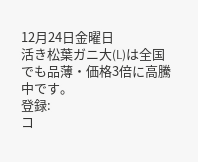12月24日金曜日
活き松葉ガニ大(L)は全国でも品薄・価格3倍に高騰中です。
登録:
コ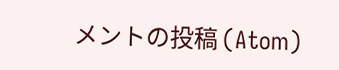メントの投稿 (Atom)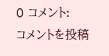0 コメント:
コメントを投稿